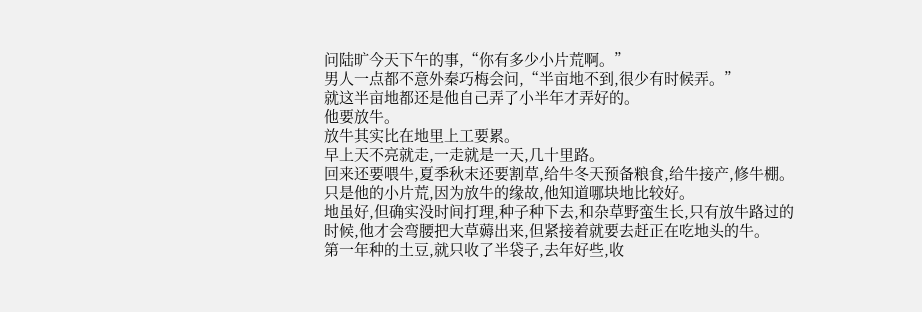问陆旷今天下午的事,“你有多少小片荒啊。”
男人一点都不意外秦巧梅会问,“半亩地不到,很少有时候弄。”
就这半亩地都还是他自己弄了小半年才弄好的。
他要放牛。
放牛其实比在地里上工要累。
早上天不亮就走,一走就是一天,几十里路。
回来还要喂牛,夏季秋末还要割草,给牛冬天预备粮食,给牛接产,修牛棚。
只是他的小片荒,因为放牛的缘故,他知道哪块地比较好。
地虽好,但确实没时间打理,种子种下去,和杂草野蛮生长,只有放牛路过的时候,他才会弯腰把大草薅出来,但紧接着就要去赶正在吃地头的牛。
第一年种的土豆,就只收了半袋子,去年好些,收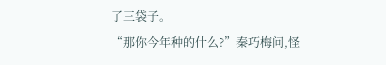了三袋子。
“那你今年种的什么?”秦巧梅问,怪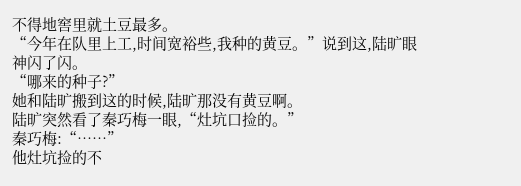不得地窖里就土豆最多。
“今年在队里上工,时间宽裕些,我种的黄豆。”说到这,陆旷眼神闪了闪。
“哪来的种子?”
她和陆旷搬到这的时候,陆旷那没有黄豆啊。
陆旷突然看了秦巧梅一眼,“灶坑口捡的。”
秦巧梅:“……”
他灶坑捡的不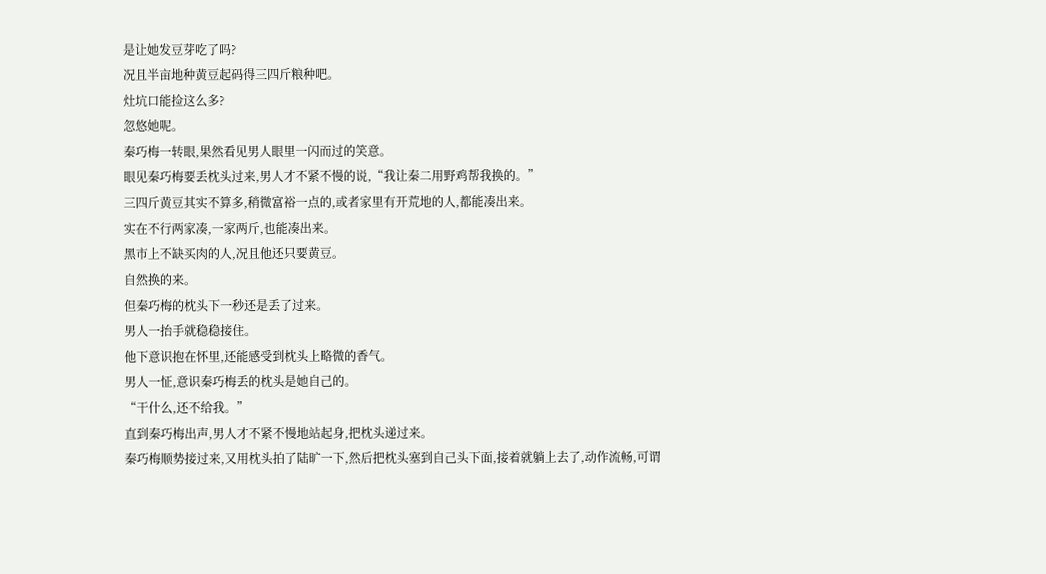是让她发豆芽吃了吗?
况且半亩地种黄豆起码得三四斤粮种吧。
灶坑口能捡这么多?
忽悠她呢。
秦巧梅一转眼,果然看见男人眼里一闪而过的笑意。
眼见秦巧梅要丢枕头过来,男人才不紧不慢的说,“我让秦二用野鸡帮我换的。”
三四斤黄豆其实不算多,稍微富裕一点的,或者家里有开荒地的人,都能凑出来。
实在不行两家凑,一家两斤,也能凑出来。
黑市上不缺买肉的人,况且他还只要黄豆。
自然换的来。
但秦巧梅的枕头下一秒还是丢了过来。
男人一抬手就稳稳接住。
他下意识抱在怀里,还能感受到枕头上略微的香气。
男人一怔,意识秦巧梅丢的枕头是她自己的。
“干什么,还不给我。”
直到秦巧梅出声,男人才不紧不慢地站起身,把枕头递过来。
秦巧梅顺势接过来,又用枕头拍了陆旷一下,然后把枕头塞到自己头下面,接着就躺上去了,动作流畅,可谓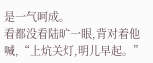是一气呵成。
看都没看陆旷一眼,背对着他喊,“上炕关灯,明儿早起。”